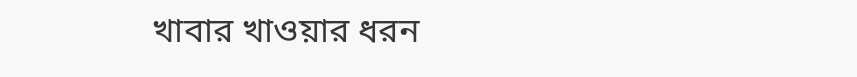খাবার খাওয়ার ধরন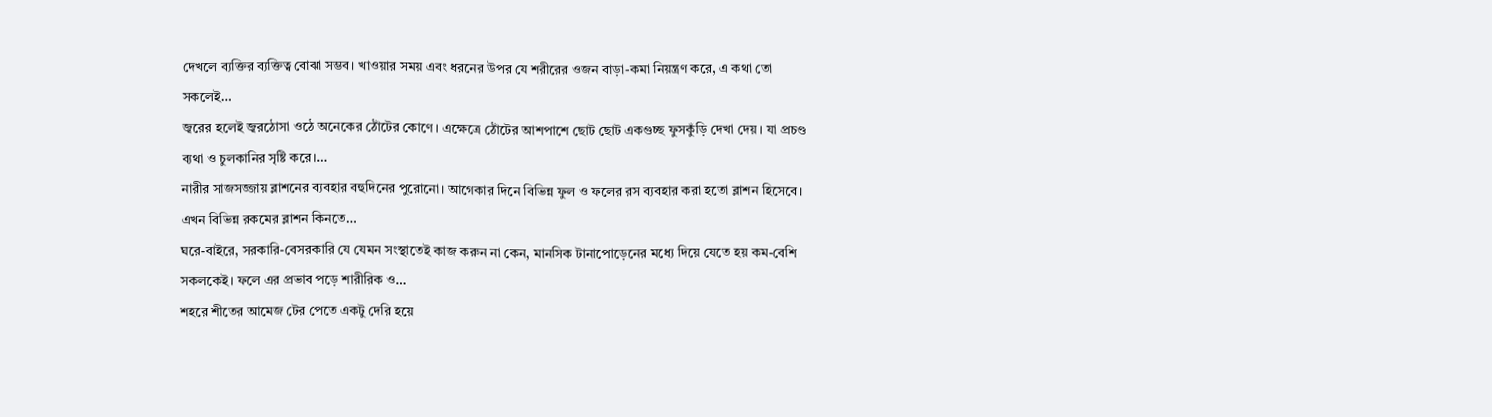দেখলে ব্যক্তির ব্যক্তিত্ব বোঝা সম্ভব। খাওয়ার সময় এবং ধরনের উপর যে শরীরের ওজন বাড়া-কমা নিয়ন্ত্রণ করে, এ কথা তো সকলেই…
জ্বরের হলেই জ্বরঠোসা ওঠে অনেকের ঠোঁটের কোণে। এক্ষেত্রে ঠোঁটের আশপাশে ছোট ছোট একগুচ্ছ ফুসকুঁড়ি দেখা দেয়। যা প্রচণ্ড ব্যথা ও চুলকানির সৃষ্টি করে।…
নারীর সাজসজ্জায় ব্লাশনের ব্যবহার বহুদিনের পুরোনো। আগেকার দিনে বিভিন্ন ফুল ও ফলের রস ব্যবহার করা হতো ব্লাশন হিসেবে। এখন বিভিন্ন রকমের ব্লাশন কিনতে…
ঘরে-বাইরে, সরকারি-বেসরকারি যে যেমন সংস্থাতেই কাজ করুন না কেন, মানসিক টানাপোড়েনের মধ্যে দিয়ে যেতে হয় কম-বেশি সকলকেই। ফলে এর প্রভাব পড়ে শারীরিক ও…
শহরে শীতের আমেজ টের পেতে একটু দেরি হয়ে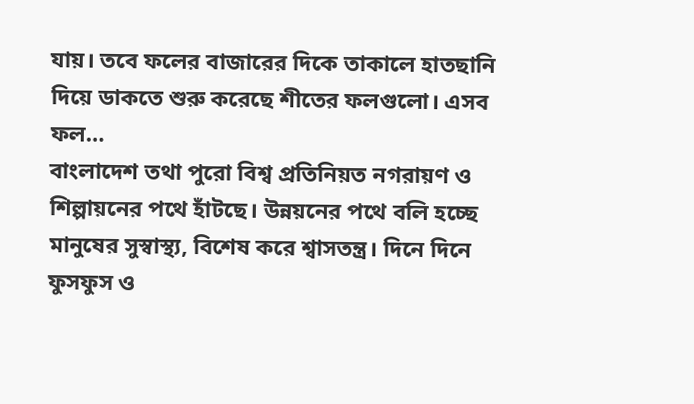যায়। তবে ফলের বাজারের দিকে তাকালে হাতছানি দিয়ে ডাকতে শুরু করেছে শীতের ফলগুলো। এসব ফল…
বাংলাদেশ তথা পুরো বিশ্ব প্রতিনিয়ত নগরায়ণ ও শিল্পায়নের পথে হাঁটছে। উন্নয়নের পথে বলি হচ্ছে মানুষের সুস্বাস্থ্য, বিশেষ করে শ্বাসতন্ত্র। দিনে দিনে ফুসফুস ও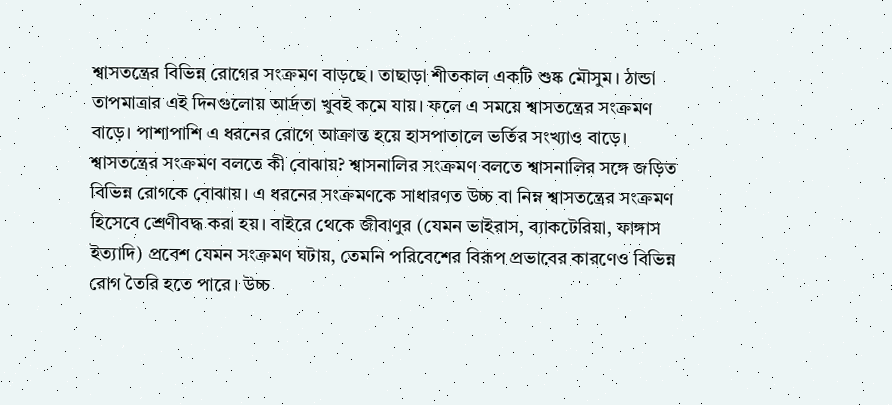শ্বাসতন্ত্রের বিভিন্ন রোগের সংক্রমণ বাড়ছে। তাছাড়া শীতকাল একটি শুষ্ক মৌসুম। ঠান্ডা তাপমাত্রার এই দিনগুলোয় আর্দ্রতা খুবই কমে যায়। ফলে এ সময়ে শ্বাসতন্ত্রের সংক্রমণ বাড়ে। পাশাপাশি এ ধরনের রোগে আক্রান্ত হয়ে হাসপাতালে ভর্তির সংখ্যাও বাড়ে। শ্বাসতন্ত্রের সংক্রমণ বলতে কী বোঝায়? শ্বাসনালির সংক্রমণ বলতে শ্বাসনালির সঙ্গে জড়িত বিভিন্ন রোগকে বোঝায়। এ ধরনের সংক্রমণকে সাধারণত উচ্চ বা নিম্ন শ্বাসতন্ত্রের সংক্রমণ হিসেবে শ্রেণীবদ্ধ করা হয়। বাইরে থেকে জীবাণুর (যেমন ভাইরাস, ব্যাকটেরিয়া, ফাঙ্গাস ইত্যাদি) প্রবেশ যেমন সংক্রমণ ঘটায়, তেমনি পরিবেশের বিরূপ প্রভাবের কারণেও বিভিন্ন রোগ তৈরি হতে পারে। উচ্চ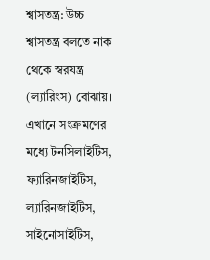শ্বাসতন্ত্র: উচ্চ শ্বাসতন্ত্র বলতে নাক থেকে স্বরযন্ত্র (ল্যারিংস) বোঝায়। এখানে সংক্রমণের মধ্যে টনসিলাইটিস, ফ্যারিনজাইটিস, ল্যারিনজাইটিস, সাইনোসাইটিস,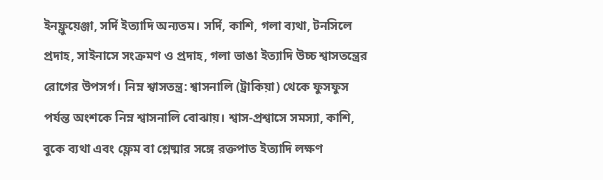ইনফ্লুয়েঞ্জা, সর্দি ইত্যাদি অন্যতম। সর্দি, কাশি, গলা ব্যথা, টনসিলে প্রদাহ, সাইনাসে সংক্রমণ ও প্রদাহ, গলা ভাঙা ইত্যাদি উচ্চ শ্বাসতন্ত্রের রোগের উপসর্গ। নিম্ন শ্বাসতন্ত্র: শ্বাসনালি (ট্রাকিয়া) থেকে ফুসফুস পর্যন্ত অংশকে নিম্ন শ্বাসনালি বোঝায়। শ্বাস-প্রশ্বাসে সমস্যা, কাশি, বুকে ব্যথা এবং ফ্লেম বা শ্লেষ্মার সঙ্গে রক্তপাত ইত্যাদি লক্ষণ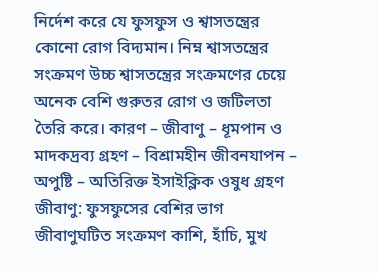নির্দেশ করে যে ফুসফুস ও শ্বাসতন্ত্রের কোনো রোগ বিদ্যমান। নিম্ন শ্বাসতন্ত্রের সংক্রমণ উচ্চ শ্বাসতন্ত্রের সংক্রমণের চেয়ে অনেক বেশি গুরুতর রোগ ও জটিলতা তৈরি করে। কারণ – জীবাণু – ধূমপান ও মাদকদ্রব্য গ্রহণ – বিশ্রামহীন জীবনযাপন – অপুষ্টি – অতিরিক্ত ইসাইক্লিক ওষুধ গ্রহণ জীবাণু: ফুসফুসের বেশির ভাগ জীবাণুঘটিত সংক্রমণ কাশি, হাঁচি, মুখ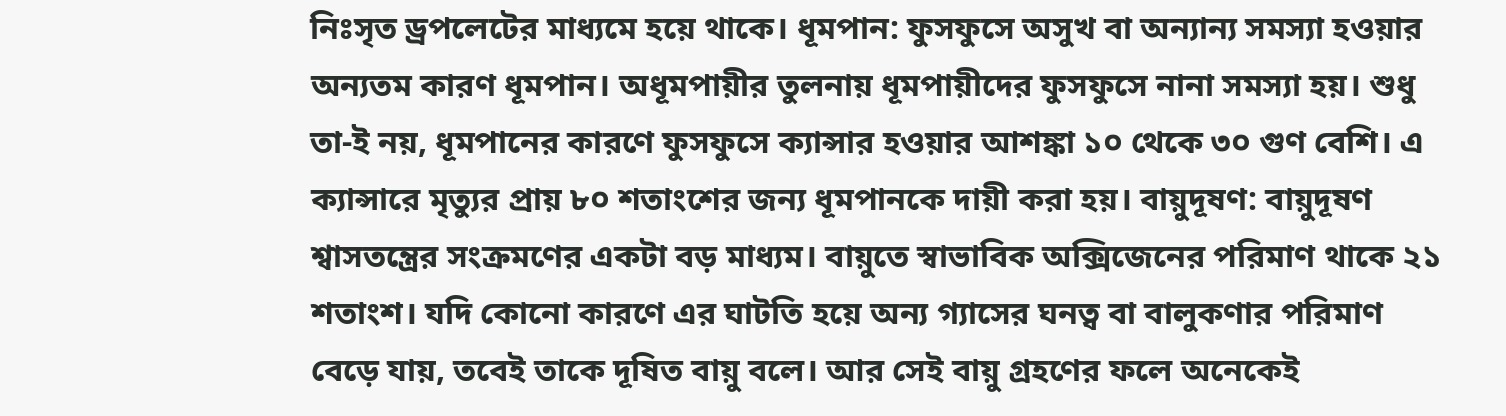নিঃসৃত ড্রপলেটের মাধ্যমে হয়ে থাকে। ধূমপান: ফুসফুসে অসুখ বা অন্যান্য সমস্যা হওয়ার অন্যতম কারণ ধূমপান। অধূমপায়ীর তুলনায় ধূমপায়ীদের ফুসফুসে নানা সমস্যা হয়। শুধু তা-ই নয়, ধূমপানের কারণে ফুসফুসে ক্যান্সার হওয়ার আশঙ্কা ১০ থেকে ৩০ গুণ বেশি। এ ক্যান্সারে মৃত্যুর প্রায় ৮০ শতাংশের জন্য ধূমপানকে দায়ী করা হয়। বায়ুদূষণ: বায়ুদূষণ শ্বাসতন্ত্রের সংক্রমণের একটা বড় মাধ্যম। বায়ুতে স্বাভাবিক অক্সিজেনের পরিমাণ থাকে ২১ শতাংশ। যদি কোনো কারণে এর ঘাটতি হয়ে অন্য গ্যাসের ঘনত্ব বা বালুকণার পরিমাণ বেড়ে যায়, তবেই তাকে দূষিত বায়ু বলে। আর সেই বায়ু গ্রহণের ফলে অনেকেই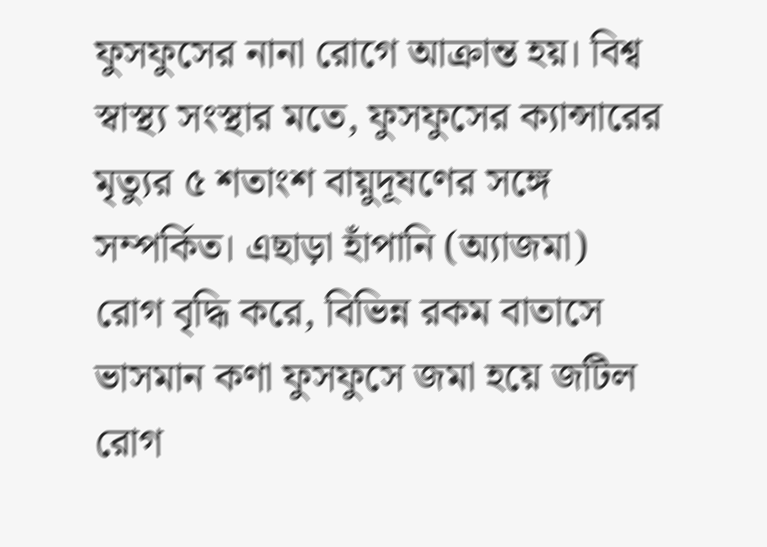ফুসফুসের নানা রোগে আক্রান্ত হয়। বিশ্ব স্বাস্থ্য সংস্থার মতে, ফুসফুসের ক্যান্সারের মৃত্যুর ৫ শতাংশ বায়ুদূষণের সঙ্গে সম্পর্কিত। এছাড়া হাঁপানি (অ্যাজমা) রোগ বৃদ্ধি করে, বিভিন্ন রকম বাতাসে ভাসমান কণা ফুসফুসে জমা হয়ে জটিল রোগ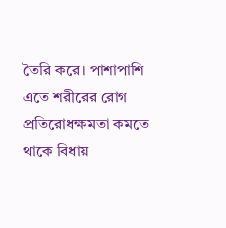তৈরি করে। পাশাপাশি এতে শরীরের রোগ প্রতিরোধক্ষমতা কমতে থাকে বিধায়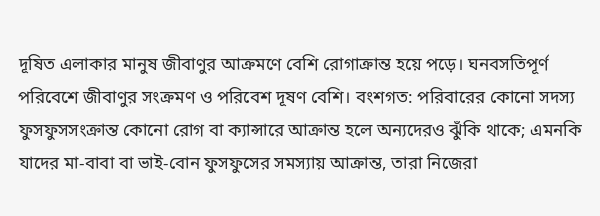দূষিত এলাকার মানুষ জীবাণুর আক্রমণে বেশি রোগাক্রান্ত হয়ে পড়ে। ঘনবসতিপূর্ণ পরিবেশে জীবাণুর সংক্রমণ ও পরিবেশ দূষণ বেশি। বংশগত: পরিবারের কোনো সদস্য ফুসফুসসংক্রান্ত কোনো রোগ বা ক্যান্সারে আক্রান্ত হলে অন্যদেরও ঝুঁকি থাকে; এমনকি যাদের মা-বাবা বা ভাই-বোন ফুসফুসের সমস্যায় আক্রান্ত, তারা নিজেরা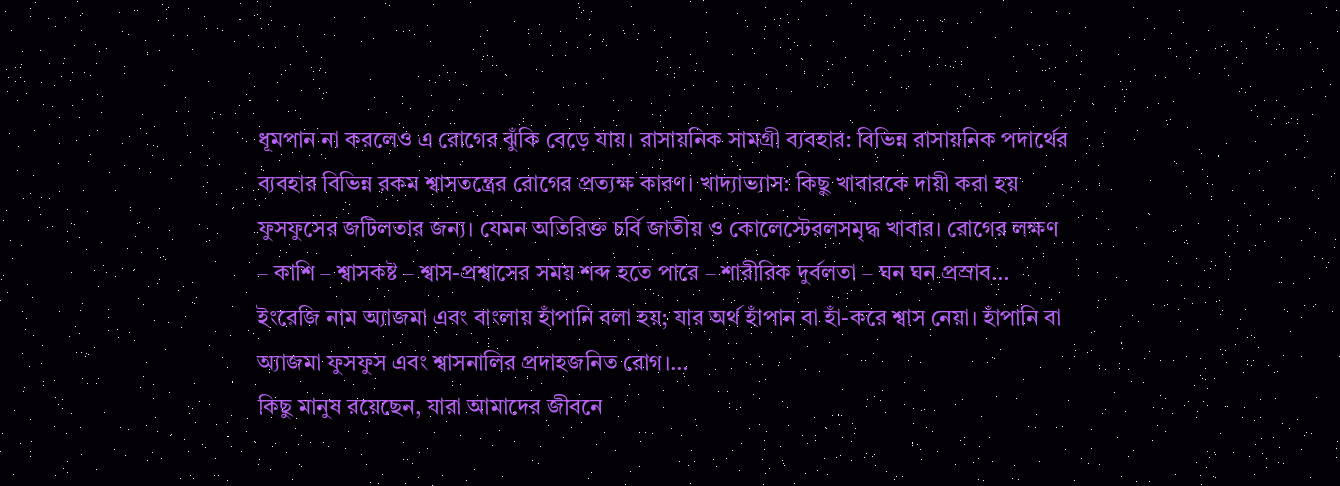ধূমপান না করলেও এ রোগের ঝুঁকি বেড়ে যায়। রাসায়নিক সামগ্রী ব্যবহার: বিভিন্ন রাসায়নিক পদার্থের ব্যবহার বিভিন্ন রকম শ্বাসতন্ত্রের রোগের প্রত্যক্ষ কারণ। খাদ্যাভ্যাস: কিছু খাবারকে দায়ী করা হয় ফুসফুসের জটিলতার জন্য। যেমন অতিরিক্ত চর্বি জাতীয় ও কোলেস্টেরলসমৃদ্ধ খাবার। রোগের লক্ষণ – কাশি – শ্বাসকষ্ট – শ্বাস-প্রশ্বাসের সময় শব্দ হতে পারে – শারীরিক দুর্বলতা – ঘন ঘন প্রস্রাব…
ইংরেজি নাম অ্যাজমা এবং বাংলায় হাঁপানি বলা হয়; যার অর্থ হাঁপান বা হাঁ-করে শ্বাস নেয়া। হাঁপানি বা অ্যাজমা ফুসফুস এবং শ্বাসনালির প্রদাহজনিত রোগ।…
কিছু মানুষ রয়েছেন, যারা আমাদের জীবনে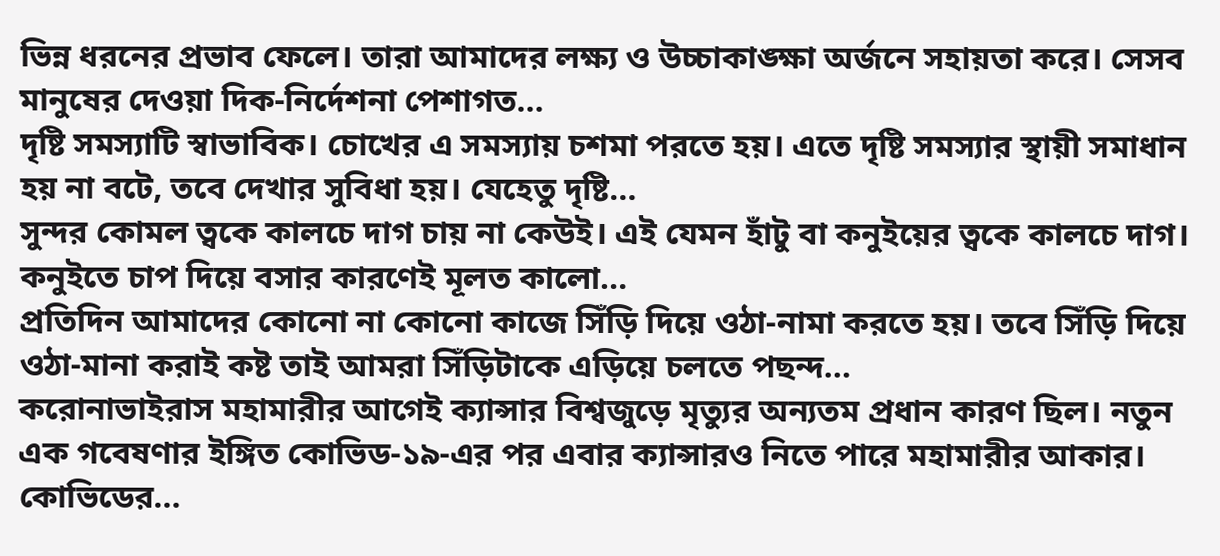ভিন্ন ধরনের প্রভাব ফেলে। তারা আমাদের লক্ষ্য ও উচ্চাকাঙ্ক্ষা অর্জনে সহায়তা করে। সেসব মানুষের দেওয়া দিক-নির্দেশনা পেশাগত…
দৃষ্টি সমস্যাটি স্বাভাবিক। চোখের এ সমস্যায় চশমা পরতে হয়। এতে দৃষ্টি সমস্যার স্থায়ী সমাধান হয় না বটে, তবে দেখার সুবিধা হয়। যেহেতু দৃষ্টি…
সুন্দর কোমল ত্বকে কালচে দাগ চায় না কেউই। এই যেমন হাঁটু বা কনুইয়ের ত্বকে কালচে দাগ। কনুইতে চাপ দিয়ে বসার কারণেই মূলত কালো…
প্রতিদিন আমাদের কোনো না কোনো কাজে সিঁড়ি দিয়ে ওঠা-নামা করতে হয়। তবে সিঁড়ি দিয়ে ওঠা-মানা করাই কষ্ট তাই আমরা সিঁড়িটাকে এড়িয়ে চলতে পছন্দ…
করোনাভাইরাস মহামারীর আগেই ক্যান্সার বিশ্বজুড়ে মৃত্যুর অন্যতম প্রধান কারণ ছিল। নতুন এক গবেষণার ইঙ্গিত কোভিড-১৯-এর পর এবার ক্যান্সারও নিতে পারে মহামারীর আকার। কোভিডের…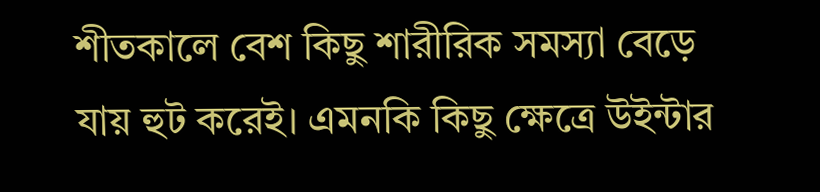শীতকালে বেশ কিছু শারীরিক সমস্যা বেড়ে যায় হুট করেই। এমনকি কিছু ক্ষেত্রে উইন্টার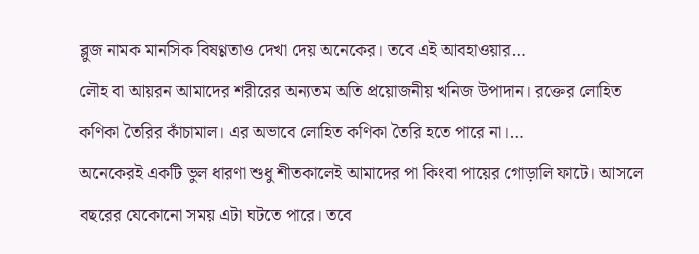ব্লুজ নামক মানসিক বিষণ্ণতাও দেখা দেয় অনেকের। তবে এই আবহাওয়ার…
লৌহ বা আয়রন আমাদের শরীরের অন্যতম অতি প্রয়োজনীয় খনিজ উপাদান। রক্তের লোহিত কণিকা তৈরির কাঁচামাল। এর অভাবে লোহিত কণিকা তৈরি হতে পারে না।…
অনেকেরই একটি ভুল ধারণা শুধু শীতকালেই আমাদের পা কিংবা পায়ের গোড়ালি ফাটে। আসলে বছরের যেকোনো সময় এটা ঘটতে পারে। তবে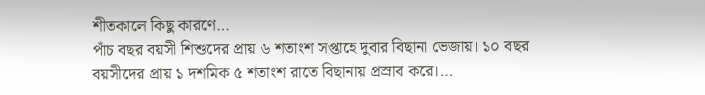শীতকালে কিছু কারণে…
পাঁচ বছর বয়সী শিশুদের প্রায় ৬ শতাংশ সপ্তাহে দুবার বিছানা ভেজায়। ১০ বছর বয়সীদের প্রায় ১ দশমিক ৫ শতাংশ রাতে বিছানায় প্রস্রাব করে।…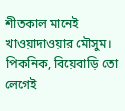শীতকাল মানেই খাওয়াদাওয়ার মৌসুম। পিকনিক, বিয়েবাড়ি তো লেগেই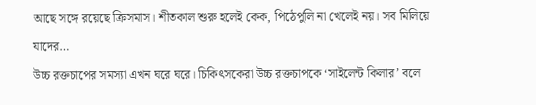আছে সঙ্গে রয়েছে ক্রিসমাস। শীতকাল শুরু হলেই কেক, পিঠেপুলি না খেলেই নয়। সব মিলিয়ে যাদের…
উচ্চ রক্তচাপের সমস্যা এখন ঘরে ঘরে। চিকিৎসকেরা উচ্চ রক্তচাপকে ‘সাইলেন্ট কিলার’ বলে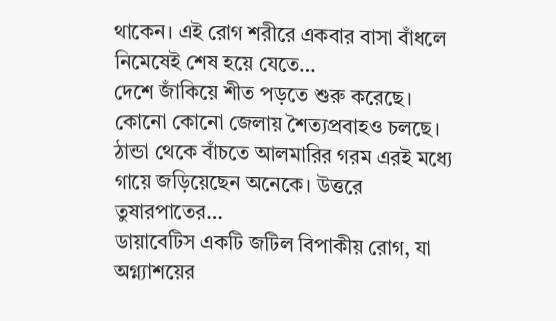থাকেন। এই রোগ শরীরে একবার বাসা বাঁধলে নিমেষেই শেষ হয়ে যেতে…
দেশে জাঁকিয়ে শীত পড়তে শুরু করেছে। কোনো কোনো জেলায় শৈত্যপ্রবাহও চলছে। ঠান্ডা থেকে বাঁচতে আলমারির গরম এরই মধ্যে গায়ে জড়িয়েছেন অনেকে। উত্তরে তুষারপাতের…
ডায়াবেটিস একটি জটিল বিপাকীয় রোগ, যা অগ্ন্যাশয়ের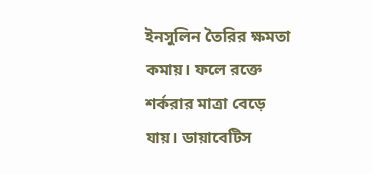ইনসুলিন তৈরির ক্ষমতা কমায়। ফলে রক্তে শর্করার মাত্রা বেড়ে যায়। ডায়াবেটিস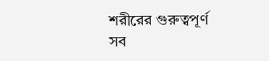শরীরের গুরুত্বপূর্ণ সব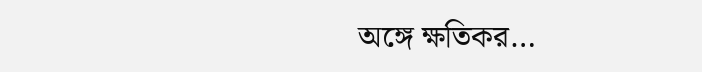অঙ্গে ক্ষতিকর…